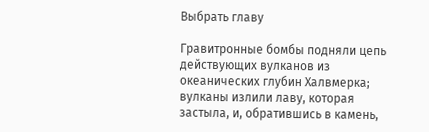Выбрать главу

Гравитронные бомбы подняли цепь действующих вулканов из океанических глубин Халвмерка; вулканы излили лаву, которая застыла, и, обратившись в камень,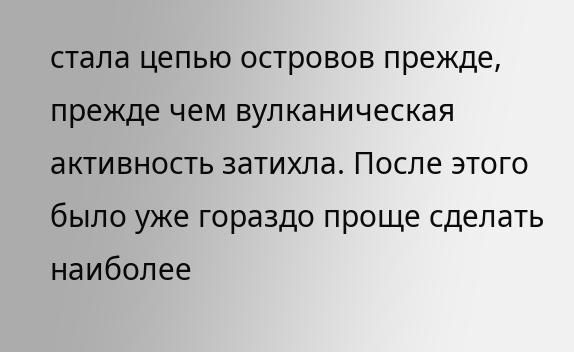стала цепью островов прежде, прежде чем вулканическая активность затихла. После этого было уже гораздо проще сделать наиболее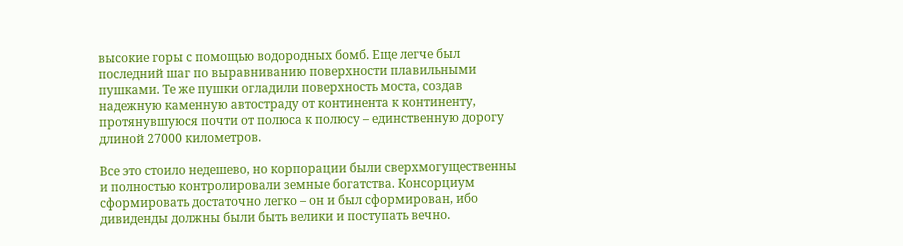высокие горы с помощью водородных бомб. Еще легче был последний шаг по выравниванию поверхности плавильными пушками. Те же пушки огладили поверхность моста, создав надежную каменную автостраду от континента к континенту, протянувшуюся почти от полюса к полюсу – единственную дорогу длиной 27000 километров.

Все это стоило недешево, но корпорации были сверхмогущественны и полностью контролировали земные богатства. Консорциум сформировать достаточно легко – он и был сформирован, ибо дивиденды должны были быть велики и поступать вечно.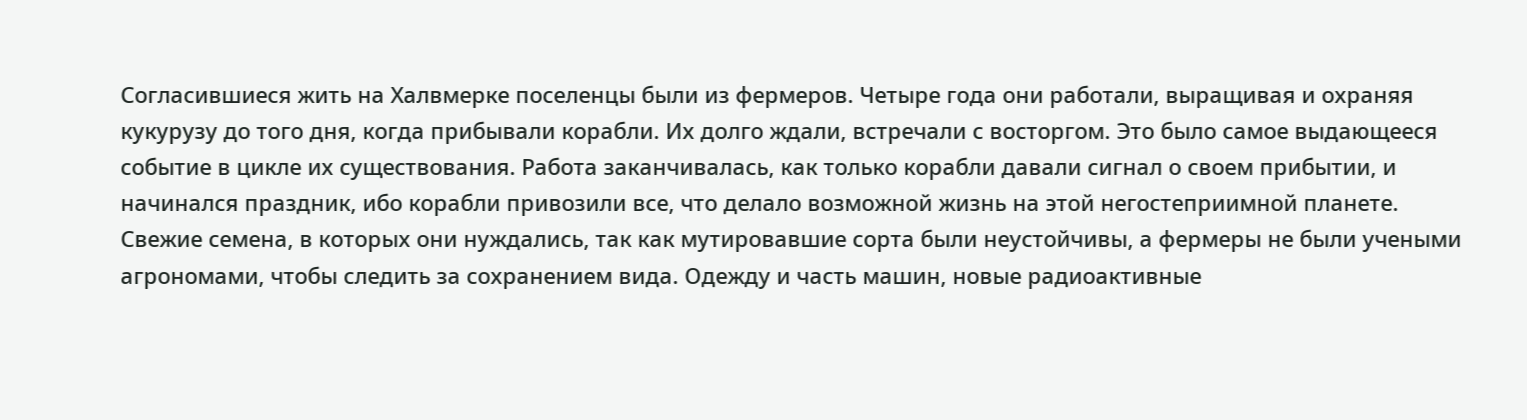Согласившиеся жить на Халвмерке поселенцы были из фермеров. Четыре года они работали, выращивая и охраняя кукурузу до того дня, когда прибывали корабли. Их долго ждали, встречали с восторгом. Это было самое выдающееся событие в цикле их существования. Работа заканчивалась, как только корабли давали сигнал о своем прибытии, и начинался праздник, ибо корабли привозили все, что делало возможной жизнь на этой негостеприимной планете. Свежие семена, в которых они нуждались, так как мутировавшие сорта были неустойчивы, а фермеры не были учеными агрономами, чтобы следить за сохранением вида. Одежду и часть машин, новые радиоактивные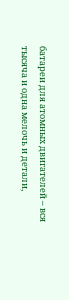батареи для атомных двигателей – вся тысяча и одна мелочь и детали,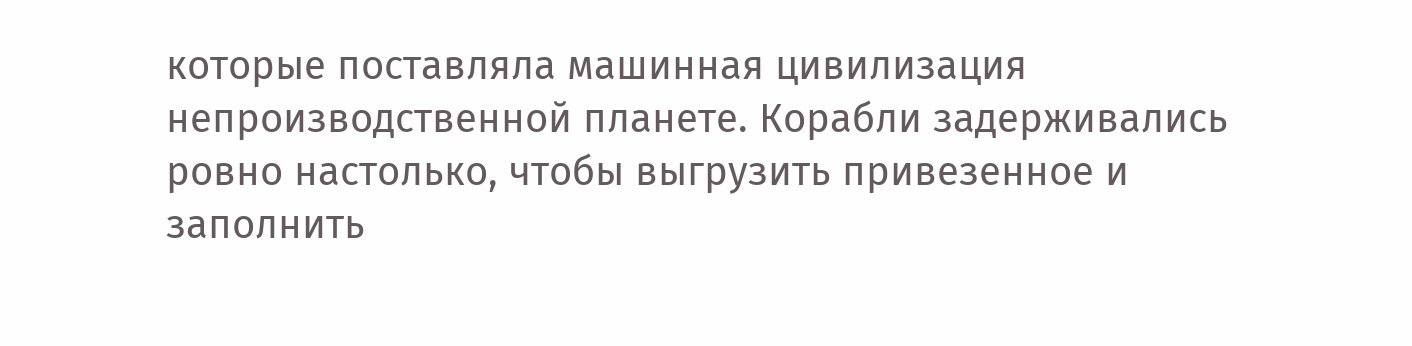которые поставляла машинная цивилизация непроизводственной планете. Корабли задерживались ровно настолько, чтобы выгрузить привезенное и заполнить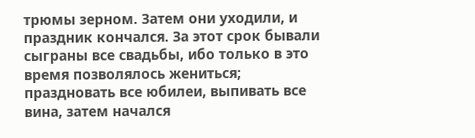трюмы зерном. Затем они уходили, и праздник кончался. За этот срок бывали сыграны все свадьбы, ибо только в это время позволялось жениться; праздновать все юбилеи, выпивать все вина, затем начался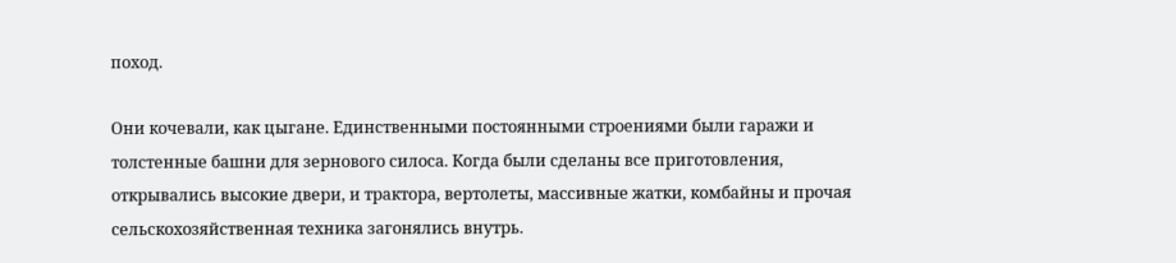поход.

Они кочевали, как цыгане. Единственными постоянными строениями были гаражи и толстенные башни для зернового силоса. Когда были сделаны все приготовления, открывались высокие двери, и трактора, вертолеты, массивные жатки, комбайны и прочая сельскохозяйственная техника загонялись внутрь.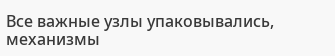Все важные узлы упаковывались, механизмы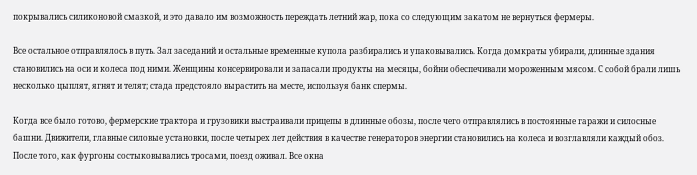покрывались силиконовой смазкой, и это давало им возможность переждать летний жар, пока со следующим закатом не вернуться фермеры.

Все остальное отправлялось в путь. Зал заседаний и остальные временные купола разбирались и упаковывались. Когда домкраты убирали, длинные здания становились на оси и колеса под ними. Женщины консервировали и запасали продукты на месяцы, бойни обеспечивали мороженным мясом. С собой брали лишь несколько цыплят, ягнят и телят; стада предстояло вырастить на месте, используя банк спермы.

Когда все было готово, фермерские трактора и грузовики выстраивали прицепы в длинные обозы, после чего отправлялись в постоянные гаражи и силосные башни. Движители, главные силовые установки, после четырех лет действия в качестве генераторов энергии становились на колеса и возглавляли каждый обоз. После того, как фургоны состыковывались тросами, поезд оживал. Все окна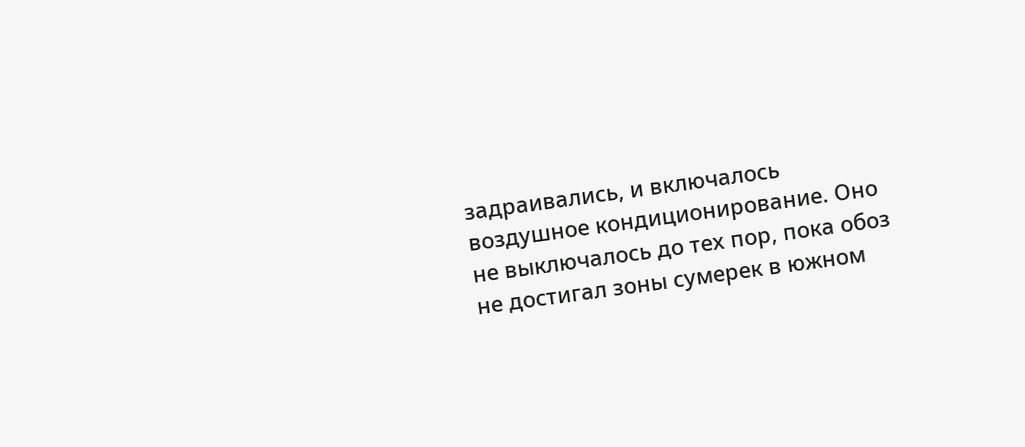задраивались, и включалось воздушное кондиционирование. Оно не выключалось до тех пор, пока обоз не достигал зоны сумерек в южном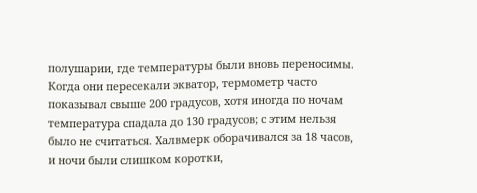полушарии, где температуры были вновь переносимы. Когда они пересекали экватор, термометр часто показывал свыше 200 градусов, хотя иногда по ночам температура спадала до 130 градусов; с этим нельзя было не считаться. Халвмерк оборачивался за 18 часов, и ночи были слишком коротки,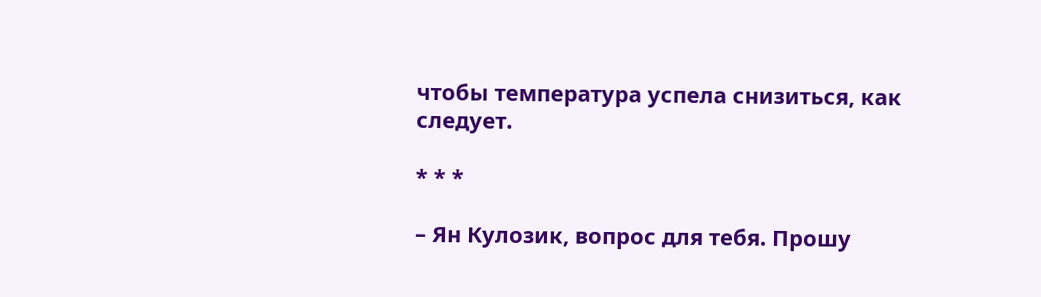чтобы температура успела снизиться, как следует.

* * *

– Ян Кулозик, вопрос для тебя. Прошу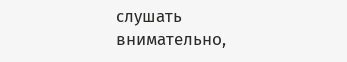слушать внимательно,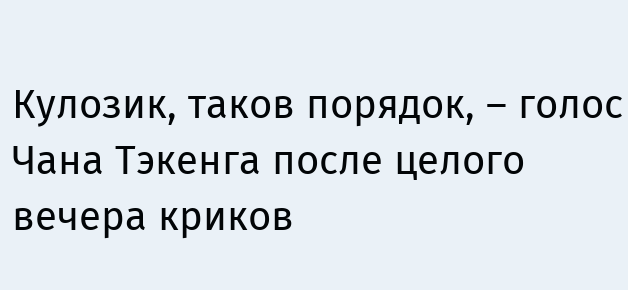Кулозик, таков порядок, – голос Чана Тэкенга после целого вечера криков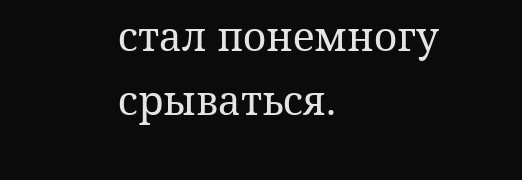стал понемногу срываться.